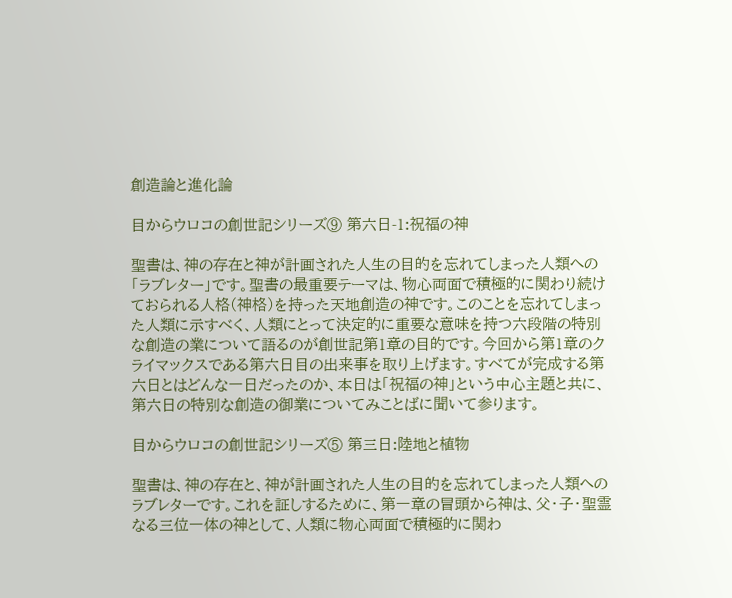創造論と進化論

目からウロコの創世記シリーズ⑨ 第六日-1:祝福の神

聖書は、神の存在と神が計画された人生の目的を忘れてしまった人類への「ラブレター」です。聖書の最重要テーマは、物心両面で積極的に関わり続けておられる人格(神格)を持った天地創造の神です。このことを忘れてしまった人類に示すべく、人類にとって決定的に重要な意味を持つ六段階の特別な創造の業について語るのが創世記第1章の目的です。今回から第1章のクライマックスである第六日目の出来事を取り上げます。すべてが完成する第六日とはどんな一日だったのか、本日は「祝福の神」という中心主題と共に、第六日の特別な創造の御業についてみことばに聞いて参ります。

目からウロコの創世記シリーズ⑤ 第三日:陸地と植物

聖書は、神の存在と、神が計画された人生の目的を忘れてしまった人類へのラブレターです。これを証しするために、第一章の冒頭から神は、父・子・聖霊なる三位一体の神として、人類に物心両面で積極的に関わ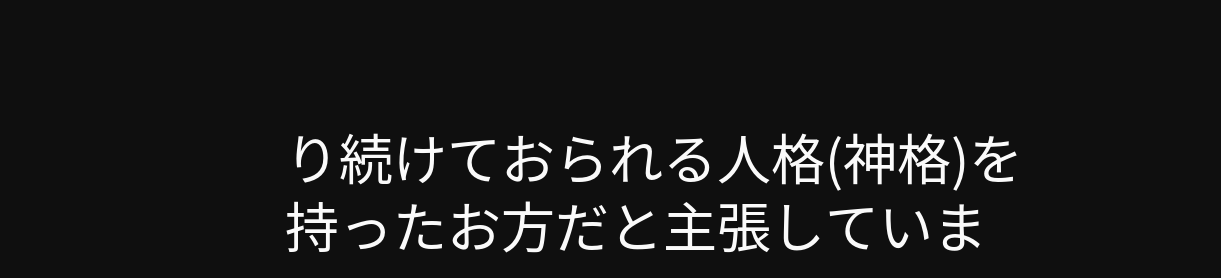り続けておられる人格(神格)を持ったお方だと主張していま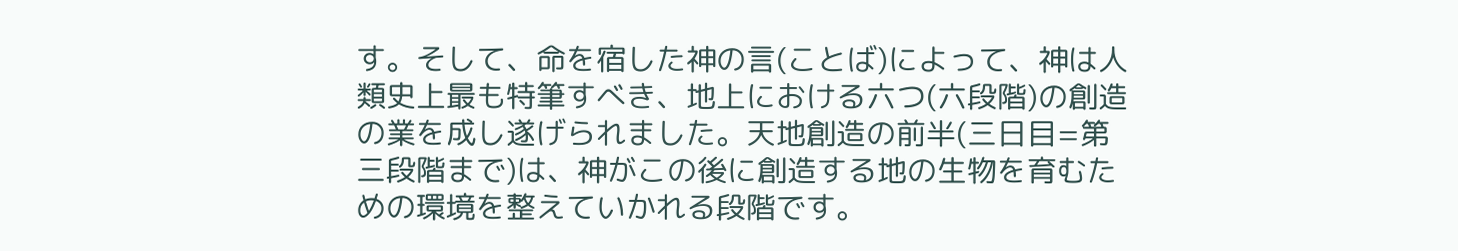す。そして、命を宿した神の言(ことば)によって、神は人類史上最も特筆すべき、地上における六つ(六段階)の創造の業を成し遂げられました。天地創造の前半(三日目=第三段階まで)は、神がこの後に創造する地の生物を育むための環境を整えていかれる段階です。